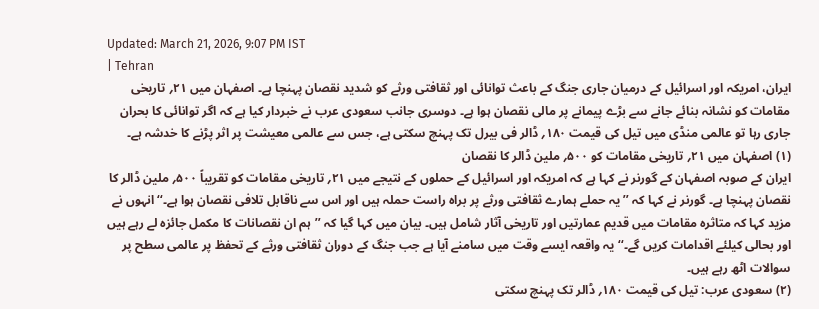Updated: March 21, 2026, 9:07 PM IST
| Tehran
ایران، امریکہ اور اسرائیل کے درمیان جاری جنگ کے باعث توانائی اور ثقافتی ورثے کو شدید نقصان پہنچا ہے۔ اصفہان میں ۲۱؍ تاریخی مقامات کو نشانہ بنائے جانے سے بڑے پیمانے پر مالی نقصان ہوا ہے۔ دوسری جانب سعودی عرب نے خبردار کیا ہے کہ اگر توانائی کا بحران جاری رہا تو عالمی منڈی میں تیل کی قیمت ۱۸۰؍ ڈالر فی بیرل تک پہنچ سکتی ہے، جس سے عالمی معیشت پر اثر پڑنے کا خدشہ ہے۔
(۱) اصفہان میں ۲۱؍ تاریخی مقامات کو ۵۰۰؍ ملین ڈالر کا نقصان
ایران کے صوبہ اصفہان کے گورنر نے کہا ہے کہ امریکہ اور اسرائیل کے حملوں کے نتیجے میں ۲۱؍ تاریخی مقامات کو تقریباً ۵۰۰؍ ملین ڈالر کا نقصان پہنچا ہے۔ گورنر نے کہا کہ ’’یہ حملے ہمارے ثقافتی ورثے پر براہ راست حملہ ہیں اور اس سے ناقابل تلافی نقصان ہوا ہے۔‘‘ انہوں نے مزید کہا کہ متاثرہ مقامات میں قدیم عمارتیں اور تاریخی آثار شامل ہیں۔ بیان میں کہا گیا کہ ’’ہم ان نقصانات کا مکمل جائزہ لے رہے ہیں اور بحالی کیلئے اقدامات کریں گے۔‘‘ یہ واقعہ ایسے وقت میں سامنے آیا ہے جب جنگ کے دوران ثقافتی ورثے کے تحفظ پر عالمی سطح پر سوالات اٹھ رہے ہیں۔
(۲) سعودی عرب: تیل کی قیمت ۱۸۰؍ ڈالر تک پہنچ سکتی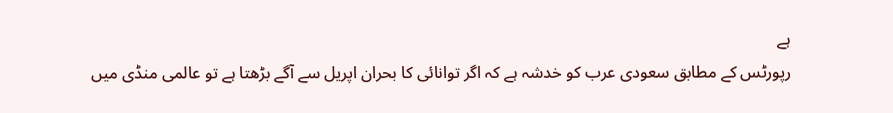ہے
رپورٹس کے مطابق سعودی عرب کو خدشہ ہے کہ اگر توانائی کا بحران اپریل سے آگے بڑھتا ہے تو عالمی منڈی میں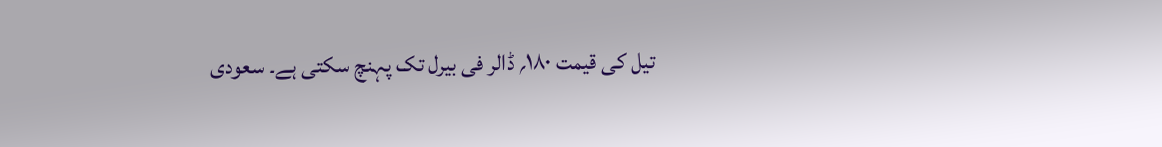تیل کی قیمت ۱۸۰؍ ڈالر فی بیرل تک پہنچ سکتی ہے۔ سعودی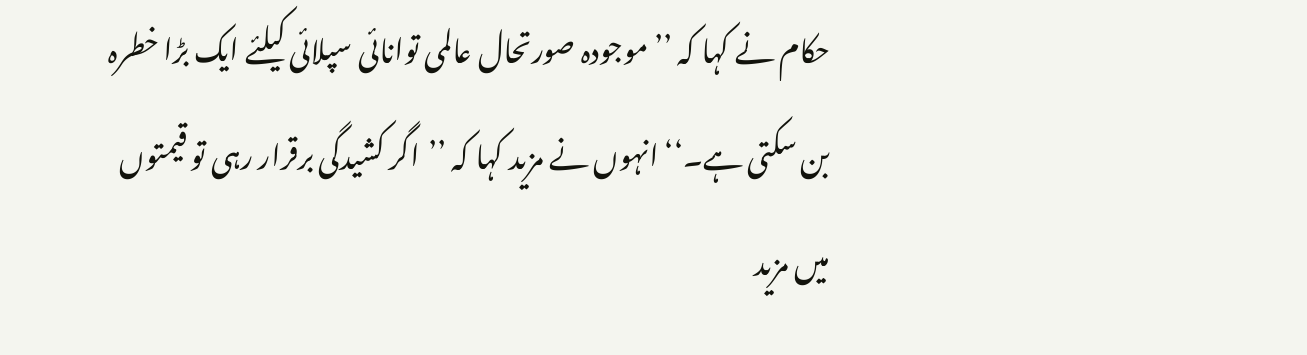حکام نے کہا کہ ’’موجودہ صورتحال عالمی توانائی سپلائی کیلئے ایک بڑا خطرہ بن سکتی ہے۔‘‘ انہوں نے مزید کہا کہ ’’اگر کشیدگی برقرار رہی تو قیمتوں میں مزید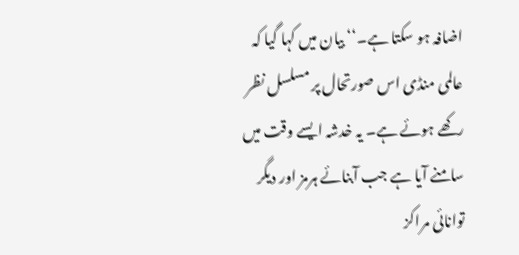اضافہ ہو سکتا ہے۔‘‘ بیان میں کہا گیا کہ عالمی منڈی اس صورتحال پر مسلسل نظر رکھے ہوئے ہے۔ یہ خدشہ ایسے وقت میں سامنے آیا ہے جب آبنائے ہرمز اور دیگر توانائی مراکز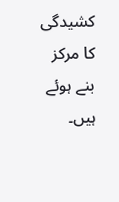کشیدگی کا مرکز بنے ہوئے ہیں۔